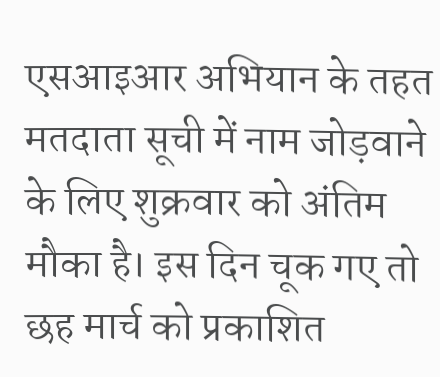एसआइआर अभियान के तहत मतदाता सूची में नाम जोड़वाने के लिए शुक्रवार को अंतिम मौका है। इस दिन चूक गए तो छह मार्च को प्रकाशित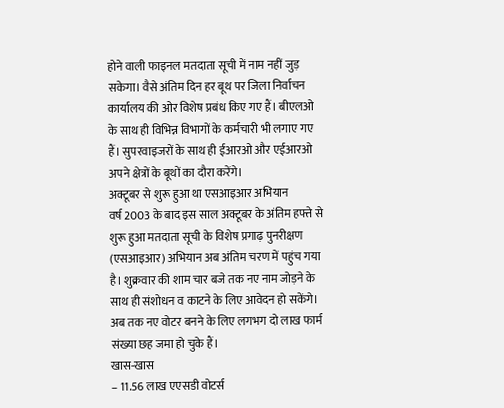होने वाली फाइनल मतदाता सूची में नाम नहीं जुड़ सकेगा। वैसे अंतिम दिन हर बूथ पर जिला निर्वाचन कार्यालय की ओर विशेष प्रबंध किए गए हैं। बीएलओ के साथ ही विभिन्न विभागों के कर्मचारी भी लगाए गए हैं। सुपरवाइजरों के साथ ही ईआरओ और एईआरओ अपने क्षेत्रों के बूथों का दौरा करेंगे।
अक्टूबर से शुरू हुआ था एसआइआर अभियान
वर्ष 2003 के बाद इस साल अक्टूबर के अंतिम हफ्ते से शुरू हुआ मतदाता सूची के विशेष प्रगाढ़ पुनरीक्षण (एसआइआर) अभियान अब अंतिम चरण में पहुंच गया है। शुक्रवार की शाम चार बजे तक नए नाम जोड़ने के साथ ही संशोधन व काटने के लिए आवेदन हो सकेंगे। अब तक नए वोटर बनने के लिए लगभग दो लाख फार्म संख्या छह जमा हो चुके हैं।
खास-खास
– 11.56 लाख एएसडी वोटर्स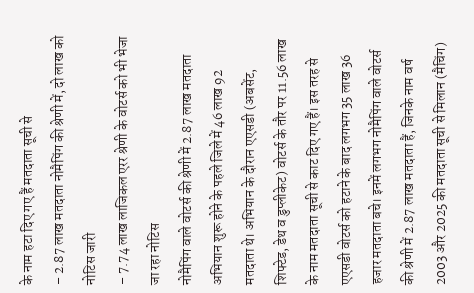के नाम हटा दिए गए हैं मतदाता सूची से
– 2.87 लाख मतदाता नोमैपिंग की श्रेणी में, दो लाख को नोटिस जारी
– 7.74 लाख लाजिकल एरर श्रेणी के वोटर्स को भी भेजा जा रहा नोटिस
नोमैपिंग वाले वोटर्स की श्रेणी में 2.87 लाख मतदाता
अभियान शुरू होने के पहले जिले में 46 लाख 92 मतदाता थे। अभियान के दौरान एएसडी (अबसेंट, शिफ्टेड, डेथ व डुप्लीकेट) वोटर्स के तौर पर 11.56 लाख के नाम मतदाता सूची से काट दिए गए हैं। इस तरह से एएसडी वोटर्स को हटाने के बाद लगभग 35 लाख 36 हजार मतदाता बचे। इनमें लगभग नोमैपिंग वाले वोटर्स की श्रेणी में 2.87 लाख मतदाता हैं, जिनके नाम वर्ष 2003 और 2025 की मतदाता सूची से मिलान (मैचिंग)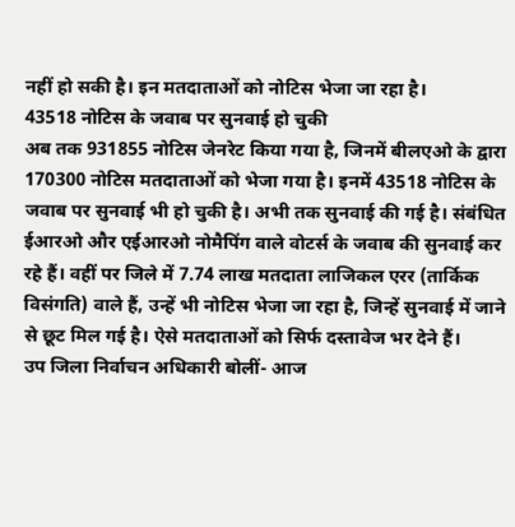नहीं हो सकी है। इन मतदाताओं को नोटिस भेजा जा रहा है।
43518 नोटिस के जवाब पर सुनवाई हो चुकी
अब तक 931855 नोटिस जेनरेट किया गया है, जिनमें बीलएओ के द्वारा 170300 नोटिस मतदाताओं को भेजा गया है। इनमें 43518 नोटिस के जवाब पर सुनवाई भी हो चुकी है। अभी तक सुनवाई की गई है। संबंधित ईआरओ और एईआरओ नोमैपिंग वाले वोटर्स के जवाब की सुनवाई कर रहे हैं। वहीं पर जिले में 7.74 लाख मतदाता लाजिकल एरर (तार्किक विसंगति) वाले हैं, उन्हें भी नोटिस भेजा जा रहा है, जिन्हें सुनवाई में जाने से छूट मिल गई है। ऐसे मतदाताओं को सिर्फ दस्तावेज भर देने हैं।
उप जिला निर्वाचन अधिकारी बोलीं- आज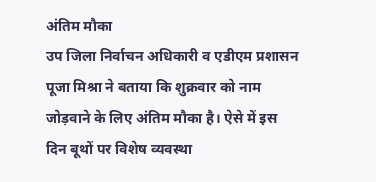अंतिम मौका
उप जिला निर्वाचन अधिकारी व एडीएम प्रशासन पूजा मिश्रा ने बताया कि शुक्रवार को नाम जोड़वाने के लिए अंतिम मौका है। ऐसे में इस दिन बूथों पर विशेष व्यवस्था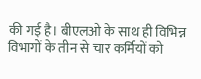की गई है। बीएलओ के साथ ही विभिन्न विभागों के तीन से चार कर्मियों को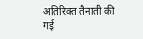अतिरिक्त तैनाती की गई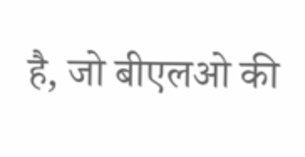है, जो बीएलओ की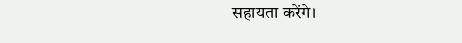सहायता करेंगे।